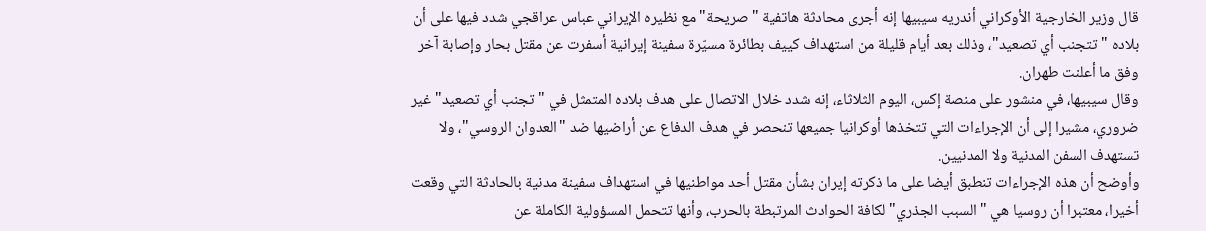قال وزير الخارجية الأوكراني أندريه سيبيها إنه أجرى محادثة هاتفية "صريحة" مع نظيره الإيراني عباس عراقجي شدد فيها على أن بلاده "تتجنب أي تصعيد"، وذلك بعد أيام قليلة من استهداف كييف بطائرة مسيّرة سفينة إيرانية أسفرت عن مقتل بحار وإصابة آخر وفق ما أعلنت طهران.
وقال سيبيها، في منشور على منصة إكس، اليوم الثلاثاء، إنه شدد خلال الاتصال على هدف بلاده المتمثل في "تجنب أي تصعيد" غير ضروري، مشيرا إلى أن الإجراءات التي تتخذها أوكرانيا جميعها تنحصر في هدف الدفاع عن أراضيها ضد "العدوان الروسي"، ولا تستهدف السفن المدنية ولا المدنيين.
وأوضح أن هذه الإجراءات تنطبق أيضا على ما ذكرته إيران بشأن مقتل أحد مواطنيها في استهداف سفينة مدنية بالحادثة التي وقعت أخيرا، معتبرا أن روسيا هي "السبب الجذري" لكافة الحوادث المرتبطة بالحرب، وأنها تتحمل المسؤولية الكاملة عن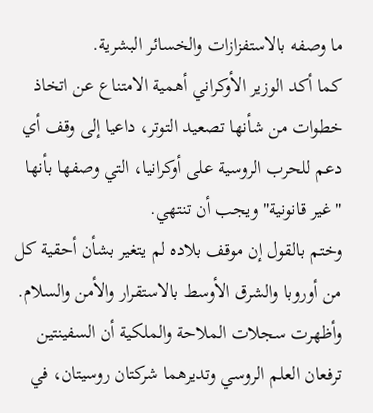ما وصفه بالاستفزازات والخسائر البشرية.
كما أكد الوزير الأوكراني أهمية الامتناع عن اتخاذ خطوات من شأنها تصعيد التوتر، داعيا إلى وقف أي دعم للحرب الروسية على أوكرانيا، التي وصفها بأنها "غير قانونية" ويجب أن تنتهي.
وختم بالقول إن موقف بلاده لم يتغير بشأن أحقية كل من أوروبا والشرق الأوسط بالاستقرار والأمن والسلام.
وأظهرت سجلات الملاحة والملكية أن السفينتين ترفعان العلم الروسي وتديرهما شركتان روسيتان، في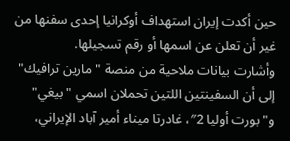حين أكدت إيران استهداف أوكرانيا إحدى سفنها من غير أن تعلن عن اسمها أو رقم تسجيلها.
وأشارت بيانات ملاحية من منصة "مارين ترافيك" إلى أن السفينتين اللتين تحملان اسمي "بيغي" و"بورت أوليا 2″، غادرتا ميناء أمير آباد الإيراني،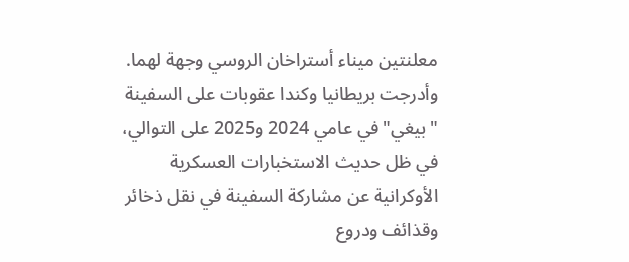معلنتين ميناء أستراخان الروسي وجهة لهما.
وأدرجت بريطانيا وكندا عقوبات على السفينة "بيغي" في عامي 2024 و2025 على التوالي، في ظل حديث الاستخبارات العسكرية الأوكرانية عن مشاركة السفينة في نقل ذخائر وقذائف ودروع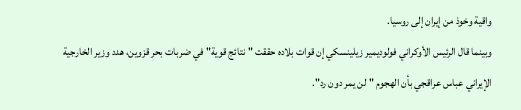واقية وخوذ من إيران إلى روسيا.
وبينما قال الرئيس الأوكراني فولوديمير زيلينسكي إن قوات بلاده حققت "نتائج قوية" في ضربات بحر قزوين، هدد وزير الخارجية الإيراني عباس عراقجي بأن الهجوم "لن يمر دون رد".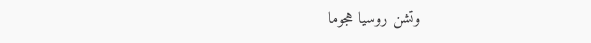وتشن روسيا هجوما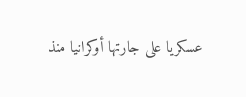عسكريا على جارتها أوكرانيا منذ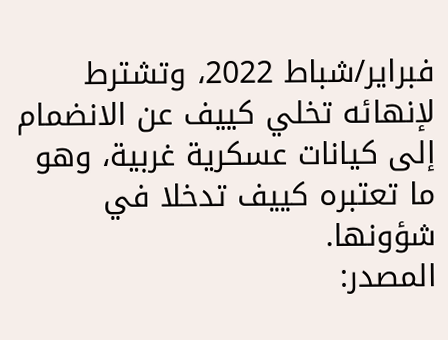فبراير/شباط 2022، وتشترط لإنهائه تخلي كييف عن الانضمام إلى كيانات عسكرية غربية، وهو ما تعتبره كييف تدخلا في شؤونها.
المصدر: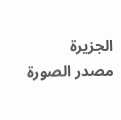الجزيرة
مصدر الصورة